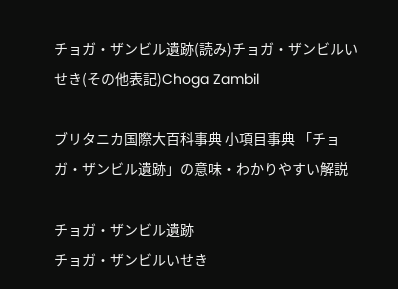チョガ・ザンビル遺跡(読み)チョガ・ザンビルいせき(その他表記)Choga Zambil

ブリタニカ国際大百科事典 小項目事典 「チョガ・ザンビル遺跡」の意味・わかりやすい解説

チョガ・ザンビル遺跡
チョガ・ザンビルいせき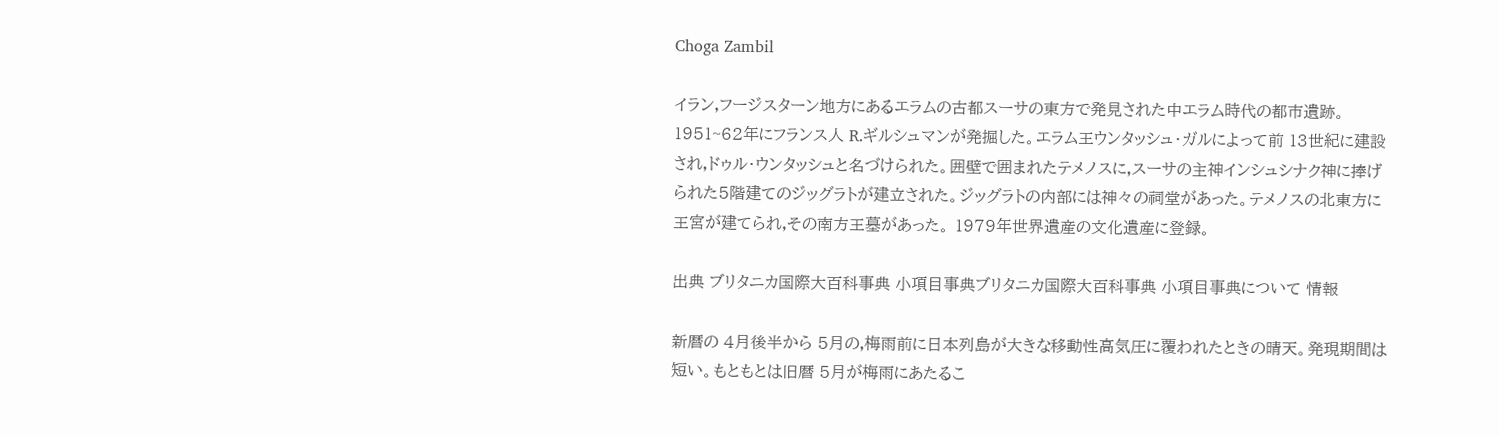Choga Zambil

イラン,フージスターン地方にあるエラムの古都スーサの東方で発見された中エラム時代の都市遺跡。 1951~62年にフランス人 R.ギルシュマンが発掘した。エラム王ウンタッシュ・ガルによって前 13世紀に建設され,ドゥル・ウンタッシュと名づけられた。囲壁で囲まれたテメノスに,スーサの主神インシュシナク神に捧げられた5階建てのジッグラトが建立された。ジッグラトの内部には神々の祠堂があった。テメノスの北東方に王宮が建てられ,その南方王墓があった。 1979年世界遺産の文化遺産に登録。

出典 ブリタニカ国際大百科事典 小項目事典ブリタニカ国際大百科事典 小項目事典について 情報

新暦の 4月後半から 5月の,梅雨前に日本列島が大きな移動性高気圧に覆われたときの晴天。発現期間は短い。もともとは旧暦 5月が梅雨にあたるこ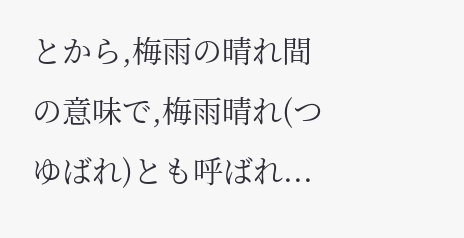とから,梅雨の晴れ間の意味で,梅雨晴れ(つゆばれ)とも呼ばれ...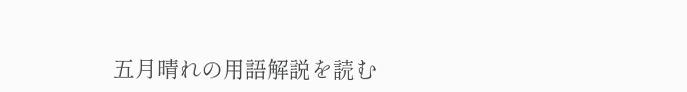五月晴れの用語解説を読む